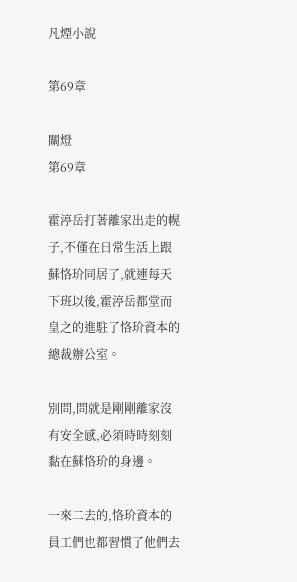凡煙小說

第69章

關燈
第69章

霍渟岳打著離家出走的幌子,不僅在日常生活上跟蘇恪玠同居了,就連每天下班以後,霍渟岳都堂而皇之的進駐了恪玠資本的總裁辦公室。

別問,問就是剛剛離家沒有安全感,必須時時刻刻黏在蘇恪玠的身邊。

一來二去的,恪玠資本的員工們也都習慣了他們去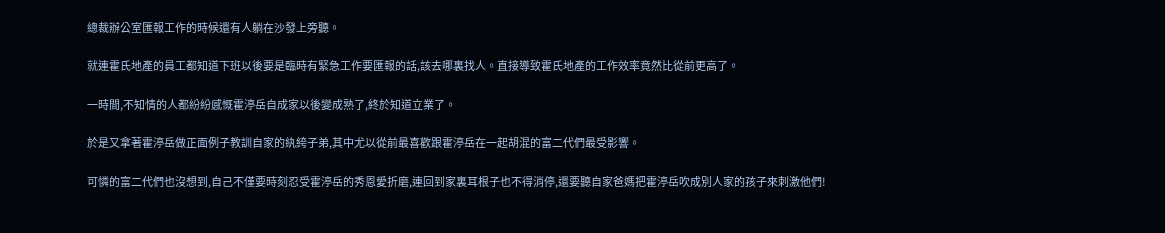總裁辦公室匯報工作的時候還有人躺在沙發上旁聽。

就連霍氏地產的員工都知道下班以後要是臨時有緊急工作要匯報的話,該去哪裏找人。直接導致霍氏地產的工作效率竟然比從前更高了。

一時間,不知情的人都紛紛感慨霍渟岳自成家以後變成熟了,終於知道立業了。

於是又拿著霍渟岳做正面例子教訓自家的紈絝子弟,其中尤以從前最喜歡跟霍渟岳在一起胡混的富二代們最受影響。

可憐的富二代們也沒想到,自己不僅要時刻忍受霍渟岳的秀恩愛折磨,連回到家裏耳根子也不得消停,還要聽自家爸媽把霍渟岳吹成別人家的孩子來刺激他們!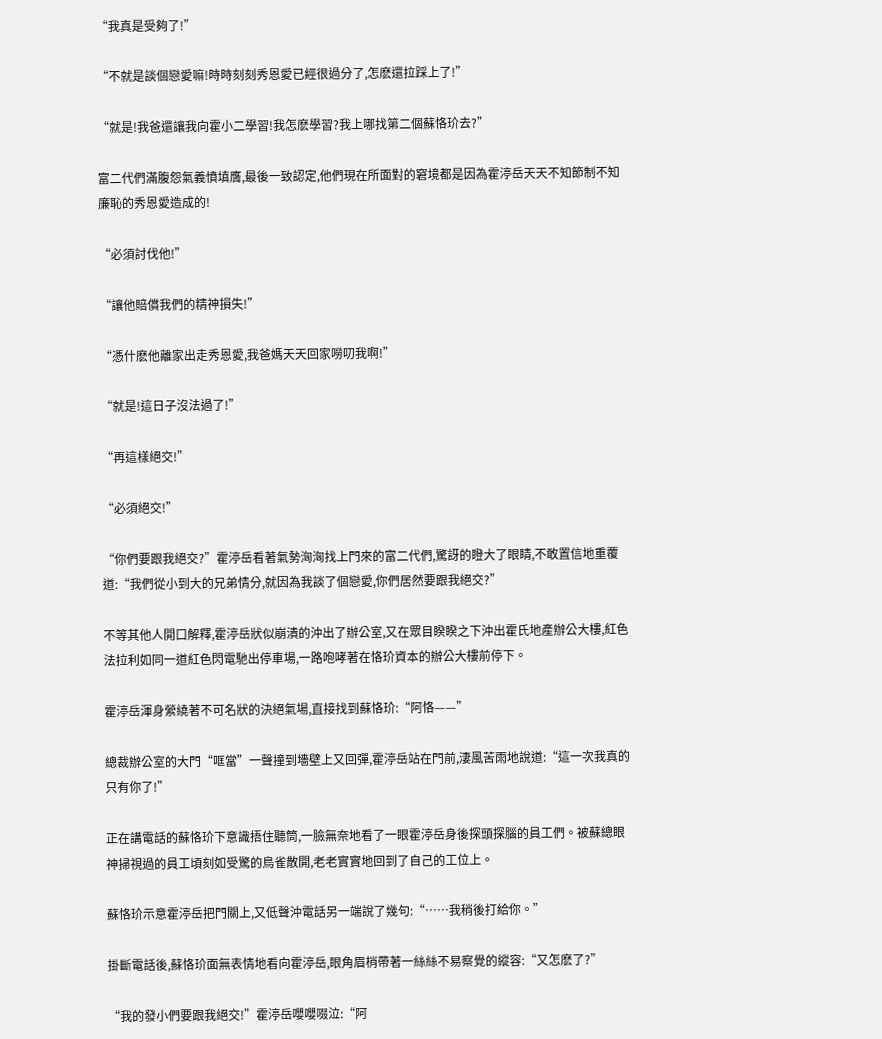“我真是受夠了!”

“不就是談個戀愛嘛!時時刻刻秀恩愛已經很過分了,怎麽還拉踩上了!”

“就是!我爸還讓我向霍小二學習!我怎麽學習?我上哪找第二個蘇恪玠去?”

富二代們滿腹怨氣義憤填膺,最後一致認定,他們現在所面對的窘境都是因為霍渟岳天天不知節制不知廉恥的秀恩愛造成的!

“必須討伐他!”

“讓他賠償我們的精神損失!”

“憑什麽他離家出走秀恩愛,我爸媽天天回家嘮叨我啊!”

“就是!這日子沒法過了!”

“再這樣絕交!”

“必須絕交!”

“你們要跟我絕交?”霍渟岳看著氣勢洶洶找上門來的富二代們,驚訝的瞪大了眼睛,不敢置信地重覆道:“我們從小到大的兄弟情分,就因為我談了個戀愛,你們居然要跟我絕交?”

不等其他人開口解釋,霍渟岳狀似崩潰的沖出了辦公室,又在眾目睽睽之下沖出霍氏地產辦公大樓,紅色法拉利如同一道紅色閃電馳出停車場,一路咆哮著在恪玠資本的辦公大樓前停下。

霍渟岳渾身縈繞著不可名狀的決絕氣場,直接找到蘇恪玠:“阿恪——”

總裁辦公室的大門“哐當”一聲撞到墻壁上又回彈,霍渟岳站在門前,淒風苦雨地說道:“這一次我真的只有你了!”

正在講電話的蘇恪玠下意識捂住聽筒,一臉無奈地看了一眼霍渟岳身後探頭探腦的員工們。被蘇總眼神掃視過的員工頃刻如受驚的鳥雀散開,老老實實地回到了自己的工位上。

蘇恪玠示意霍渟岳把門關上,又低聲沖電話另一端說了幾句:“……我稍後打給你。”

掛斷電話後,蘇恪玠面無表情地看向霍渟岳,眼角眉梢帶著一絲絲不易察覺的縱容:“又怎麽了?”

“我的發小們要跟我絕交!”霍渟岳嚶嚶啜泣:“阿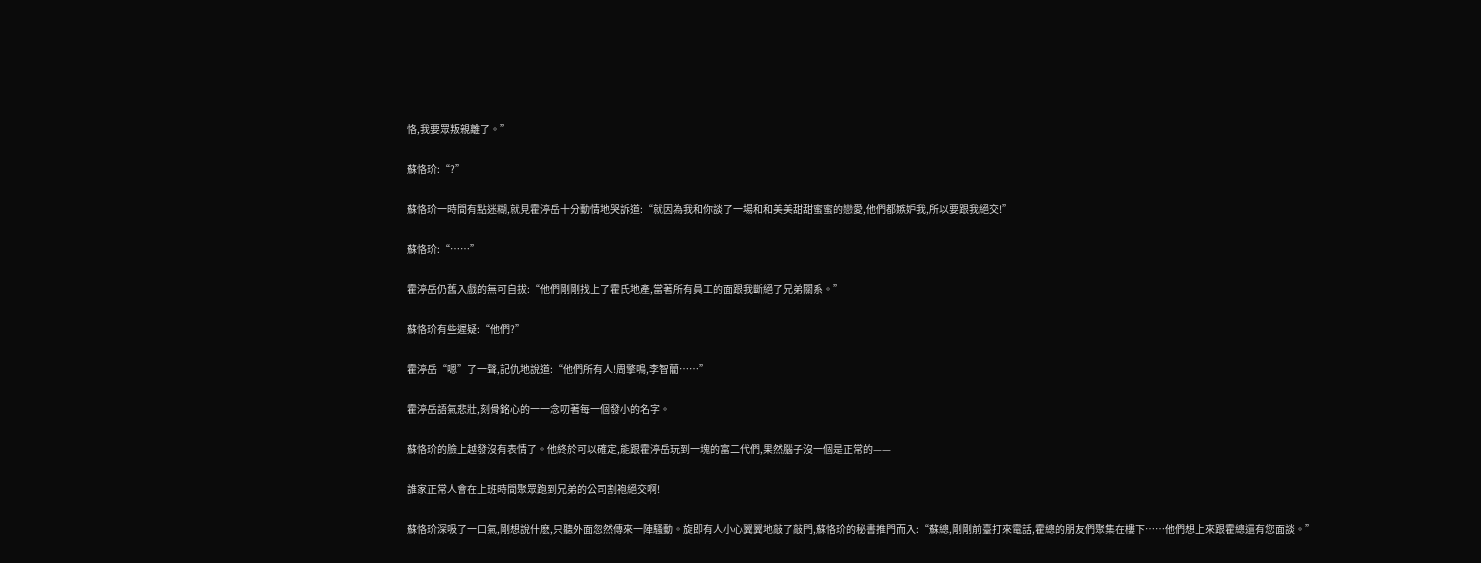恪,我要眾叛親離了。”

蘇恪玠:“?”

蘇恪玠一時間有點迷糊,就見霍渟岳十分動情地哭訴道:“就因為我和你談了一場和和美美甜甜蜜蜜的戀愛,他們都嫉妒我,所以要跟我絕交!”

蘇恪玠:“……”

霍渟岳仍舊入戲的無可自拔:“他們剛剛找上了霍氏地產,當著所有員工的面跟我斷絕了兄弟關系。”

蘇恪玠有些遲疑:“他們?”

霍渟岳“嗯”了一聲,記仇地說道:“他們所有人!周擎鳴,李智藺……”

霍渟岳語氣悲壯,刻骨銘心的一一念叨著每一個發小的名字。

蘇恪玠的臉上越發沒有表情了。他終於可以確定,能跟霍渟岳玩到一塊的富二代們,果然腦子沒一個是正常的——

誰家正常人會在上班時間聚眾跑到兄弟的公司割袍絕交啊!

蘇恪玠深吸了一口氣,剛想說什麽,只聽外面忽然傳來一陣騷動。旋即有人小心翼翼地敲了敲門,蘇恪玠的秘書推門而入:“蘇總,剛剛前臺打來電話,霍總的朋友們聚集在樓下……他們想上來跟霍總還有您面談。”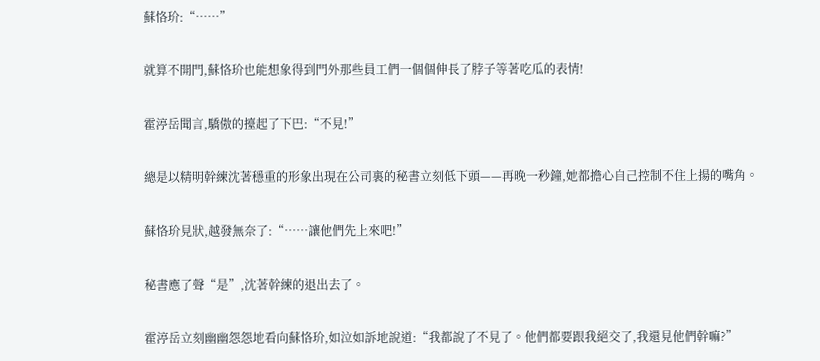蘇恪玠:“……”

就算不開門,蘇恪玠也能想象得到門外那些員工們一個個伸長了脖子等著吃瓜的表情!

霍渟岳聞言,驕傲的擡起了下巴:“不見!”

總是以精明幹練沈著穩重的形象出現在公司裏的秘書立刻低下頭——再晚一秒鐘,她都擔心自己控制不住上揚的嘴角。

蘇恪玠見狀,越發無奈了:“……讓他們先上來吧!”

秘書應了聲“是”,沈著幹練的退出去了。

霍渟岳立刻幽幽怨怨地看向蘇恪玠,如泣如訴地說道:“我都說了不見了。他們都要跟我絕交了,我還見他們幹嘛?”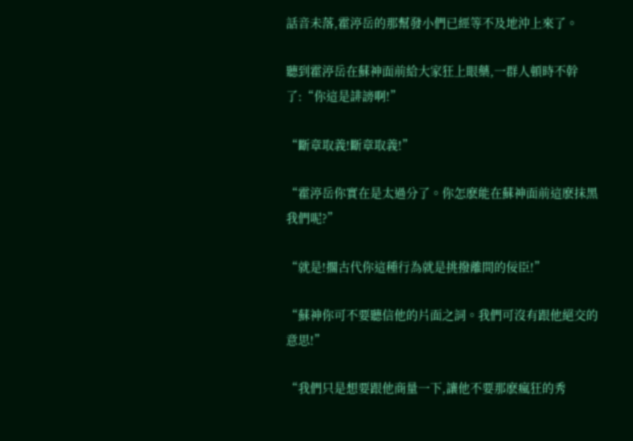話音未落,霍渟岳的那幫發小們已經等不及地沖上來了。

聽到霍渟岳在蘇神面前給大家狂上眼藥,一群人頓時不幹了:“你這是誹謗啊!”

“斷章取義!斷章取義!”

“霍渟岳你實在是太過分了。你怎麽能在蘇神面前這麽抹黑我們呢?”

“就是!擱古代你這種行為就是挑撥離間的佞臣!”

“蘇神你可不要聽信他的片面之詞。我們可沒有跟他絕交的意思!”

“我們只是想要跟他商量一下,讓他不要那麽瘋狂的秀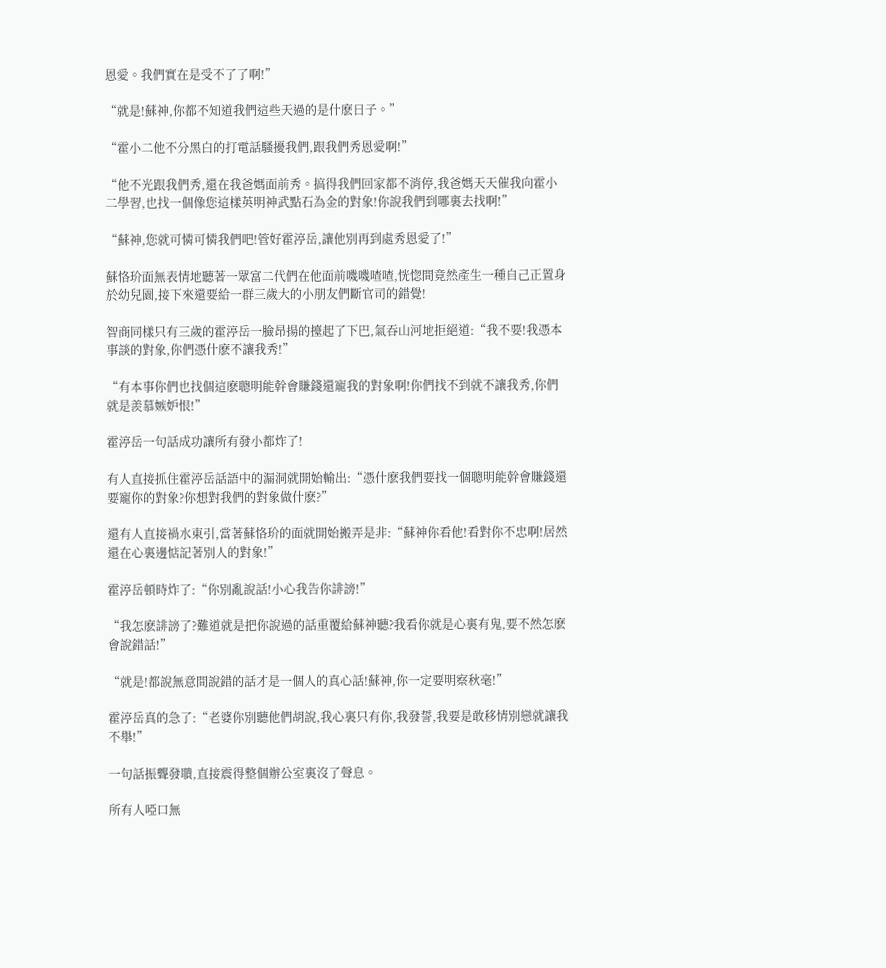恩愛。我們實在是受不了了啊!”

“就是!蘇神,你都不知道我們這些天過的是什麽日子。”

“霍小二他不分黑白的打電話騷擾我們,跟我們秀恩愛啊!”

“他不光跟我們秀,還在我爸媽面前秀。搞得我們回家都不消停,我爸媽天天催我向霍小二學習,也找一個像您這樣英明神武點石為金的對象!你說我們到哪裏去找啊!”

“蘇神,您就可憐可憐我們吧!管好霍渟岳,讓他別再到處秀恩愛了!”

蘇恪玠面無表情地聽著一眾富二代們在他面前嘰嘰喳喳,恍惚間竟然產生一種自己正置身於幼兒園,接下來還要給一群三歲大的小朋友們斷官司的錯覺!

智商同樣只有三歲的霍渟岳一臉昂揚的擡起了下巴,氣吞山河地拒絕道:“我不要!我憑本事談的對象,你們憑什麽不讓我秀!”

“有本事你們也找個這麽聰明能幹會賺錢還寵我的對象啊!你們找不到就不讓我秀,你們就是羨慕嫉妒恨!”

霍渟岳一句話成功讓所有發小都炸了!

有人直接抓住霍渟岳話語中的漏洞就開始輸出:“憑什麽我們要找一個聰明能幹會賺錢還要寵你的對象?你想對我們的對象做什麽?”

還有人直接禍水東引,當著蘇恪玠的面就開始搬弄是非:“蘇神你看他!看對你不忠啊!居然還在心裏邊惦記著別人的對象!”

霍渟岳頓時炸了:“你別亂說話!小心我告你誹謗!”

“我怎麽誹謗了?難道就是把你說過的話重覆給蘇神聽?我看你就是心裏有鬼,要不然怎麽會說錯話!”

“就是!都說無意間說錯的話才是一個人的真心話!蘇神,你一定要明察秋毫!”

霍渟岳真的急了:“老婆你別聽他們胡說,我心裏只有你,我發誓,我要是敢移情別戀就讓我不舉!”

一句話振聾發聵,直接震得整個辦公室裏沒了聲息。

所有人啞口無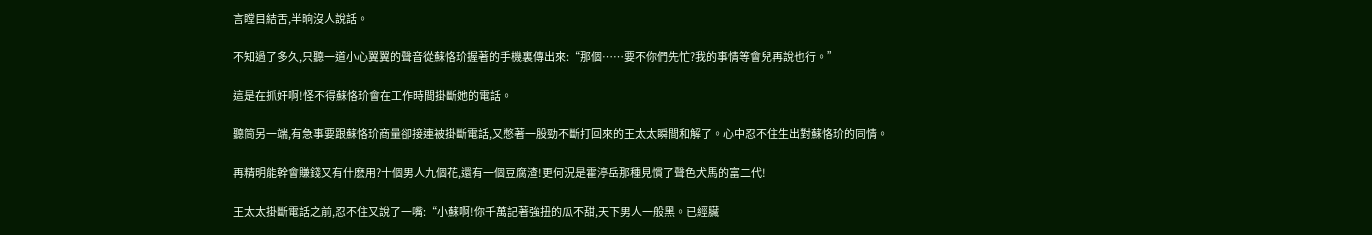言瞠目結舌,半晌沒人說話。

不知過了多久,只聽一道小心翼翼的聲音從蘇恪玠握著的手機裏傳出來:“那個……要不你們先忙?我的事情等會兒再說也行。”

這是在抓奸啊!怪不得蘇恪玠會在工作時間掛斷她的電話。

聽筒另一端,有急事要跟蘇恪玠商量卻接連被掛斷電話,又憋著一股勁不斷打回來的王太太瞬間和解了。心中忍不住生出對蘇恪玠的同情。

再精明能幹會賺錢又有什麽用?十個男人九個花,還有一個豆腐渣!更何況是霍渟岳那種見慣了聲色犬馬的富二代!

王太太掛斷電話之前,忍不住又說了一嘴:“小蘇啊!你千萬記著強扭的瓜不甜,天下男人一般黑。已經臟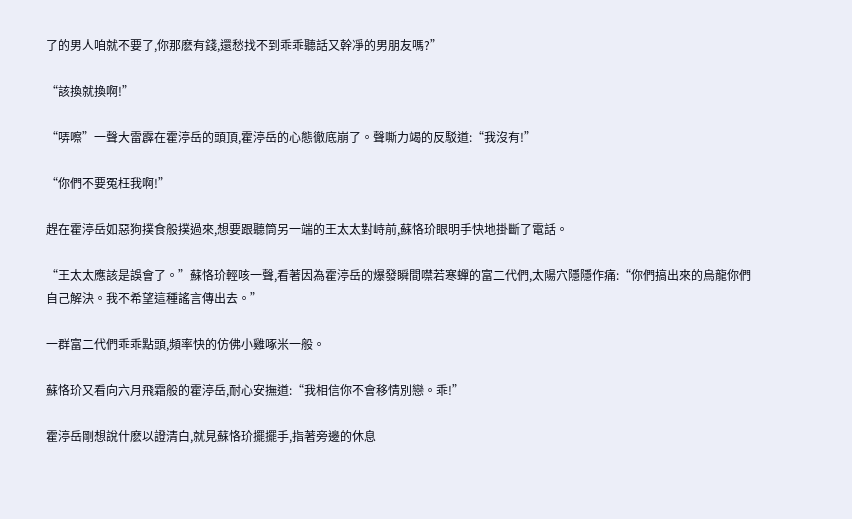了的男人咱就不要了,你那麽有錢,還愁找不到乖乖聽話又幹凈的男朋友嗎?”

“該換就換啊!”

“哢嚓”一聲大雷霹在霍渟岳的頭頂,霍渟岳的心態徹底崩了。聲嘶力竭的反駁道:“我沒有!”

“你們不要冤枉我啊!”

趕在霍渟岳如惡狗撲食般撲過來,想要跟聽筒另一端的王太太對峙前,蘇恪玠眼明手快地掛斷了電話。

“王太太應該是誤會了。”蘇恪玠輕咳一聲,看著因為霍渟岳的爆發瞬間噤若寒蟬的富二代們,太陽穴隱隱作痛:“你們搞出來的烏龍你們自己解決。我不希望這種謠言傳出去。”

一群富二代們乖乖點頭,頻率快的仿佛小雞啄米一般。

蘇恪玠又看向六月飛霜般的霍渟岳,耐心安撫道:“我相信你不會移情別戀。乖!”

霍渟岳剛想說什麽以證清白,就見蘇恪玠擺擺手,指著旁邊的休息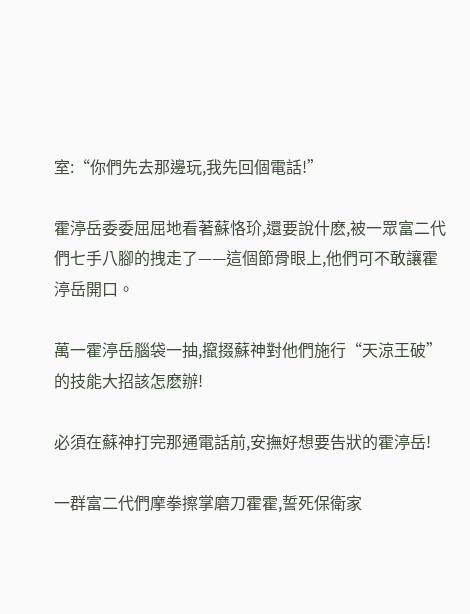室:“你們先去那邊玩,我先回個電話!”

霍渟岳委委屈屈地看著蘇恪玠,還要說什麽,被一眾富二代們七手八腳的拽走了——這個節骨眼上,他們可不敢讓霍渟岳開口。

萬一霍渟岳腦袋一抽,攛掇蘇神對他們施行“天涼王破”的技能大招該怎麽辦!

必須在蘇神打完那通電話前,安撫好想要告狀的霍渟岳!

一群富二代們摩拳擦掌磨刀霍霍,誓死保衛家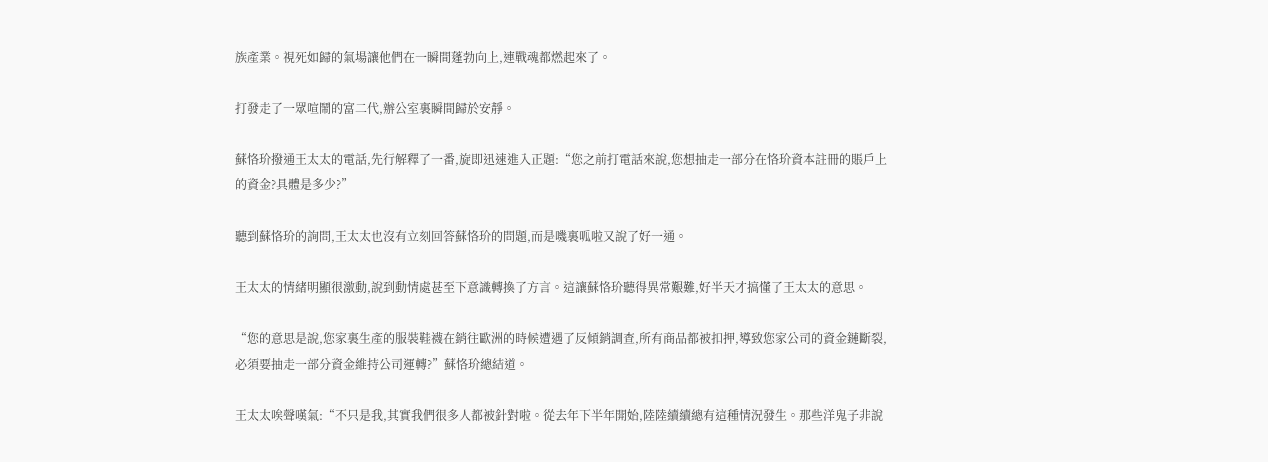族產業。視死如歸的氣場讓他們在一瞬間蓬勃向上,連戰魂都燃起來了。

打發走了一眾喧鬧的富二代,辦公室裏瞬間歸於安靜。

蘇恪玠撥通王太太的電話,先行解釋了一番,旋即迅速進入正題:“您之前打電話來說,您想抽走一部分在恪玠資本註冊的賬戶上的資金?具體是多少?”

聽到蘇恪玠的詢問,王太太也沒有立刻回答蘇恪玠的問題,而是嘰裏呱啦又說了好一通。

王太太的情緒明顯很激動,說到動情處甚至下意識轉換了方言。這讓蘇恪玠聽得異常艱難,好半天才搞懂了王太太的意思。

“您的意思是說,您家裏生產的服裝鞋襪在銷往歐洲的時候遭遇了反傾銷調查,所有商品都被扣押,導致您家公司的資金鏈斷裂,必須要抽走一部分資金維持公司運轉?”蘇恪玠總結道。

王太太唉聲嘆氣:“不只是我,其實我們很多人都被針對啦。從去年下半年開始,陸陸續續總有這種情況發生。那些洋鬼子非說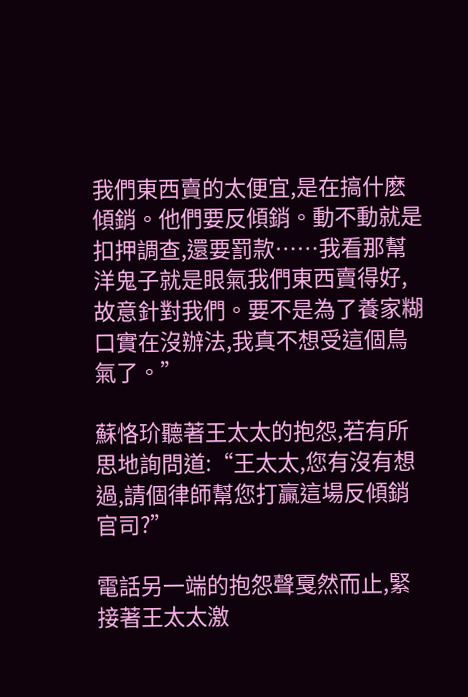我們東西賣的太便宜,是在搞什麽傾銷。他們要反傾銷。動不動就是扣押調查,還要罰款……我看那幫洋鬼子就是眼氣我們東西賣得好,故意針對我們。要不是為了養家糊口實在沒辦法,我真不想受這個鳥氣了。”

蘇恪玠聽著王太太的抱怨,若有所思地詢問道:“王太太,您有沒有想過,請個律師幫您打贏這場反傾銷官司?”

電話另一端的抱怨聲戛然而止,緊接著王太太激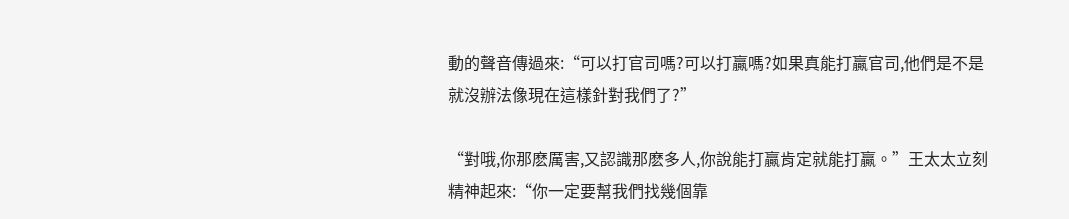動的聲音傳過來:“可以打官司嗎?可以打贏嗎?如果真能打贏官司,他們是不是就沒辦法像現在這樣針對我們了?”

“對哦,你那麽厲害,又認識那麽多人,你說能打贏肯定就能打贏。”王太太立刻精神起來:“你一定要幫我們找幾個靠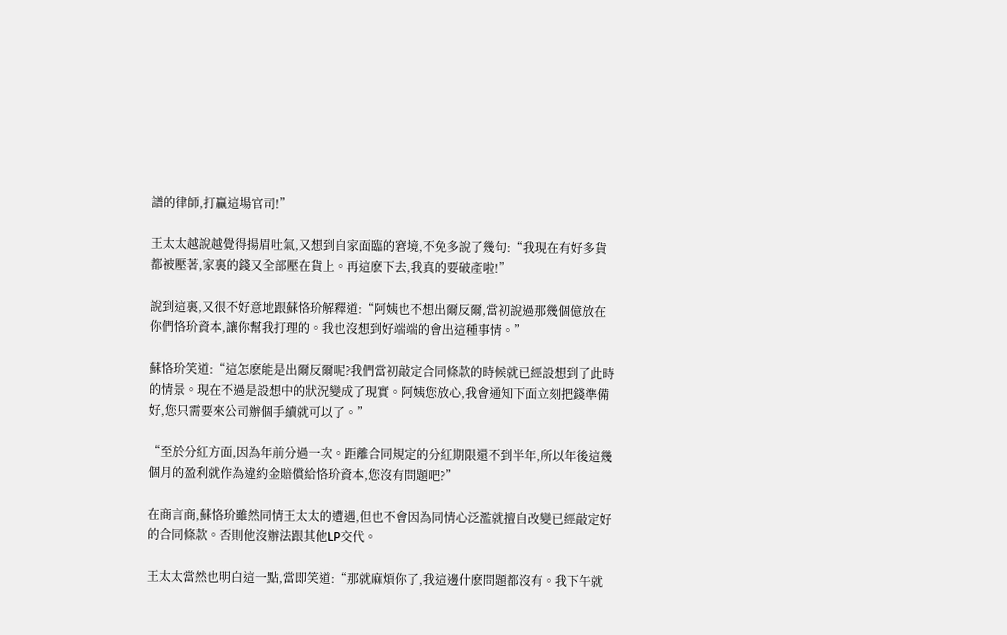譜的律師,打贏這場官司!”

王太太越說越覺得揚眉吐氣,又想到自家面臨的窘境,不免多說了幾句:“我現在有好多貨都被壓著,家裏的錢又全部壓在貨上。再這麽下去,我真的要破產啦!”

說到這裏,又很不好意地跟蘇恪玠解釋道:“阿姨也不想出爾反爾,當初說過那幾個億放在你們恪玠資本,讓你幫我打理的。我也沒想到好端端的會出這種事情。”

蘇恪玠笑道:“這怎麽能是出爾反爾呢?我們當初敲定合同條款的時候就已經設想到了此時的情景。現在不過是設想中的狀況變成了現實。阿姨您放心,我會通知下面立刻把錢準備好,您只需要來公司辦個手續就可以了。”

“至於分紅方面,因為年前分過一次。距離合同規定的分紅期限還不到半年,所以年後這幾個月的盈利就作為違約金賠償給恪玠資本,您沒有問題吧?”

在商言商,蘇恪玠雖然同情王太太的遭遇,但也不會因為同情心泛濫就擅自改變已經敲定好的合同條款。否則他沒辦法跟其他LP交代。

王太太當然也明白這一點,當即笑道:“那就麻煩你了,我這邊什麽問題都沒有。我下午就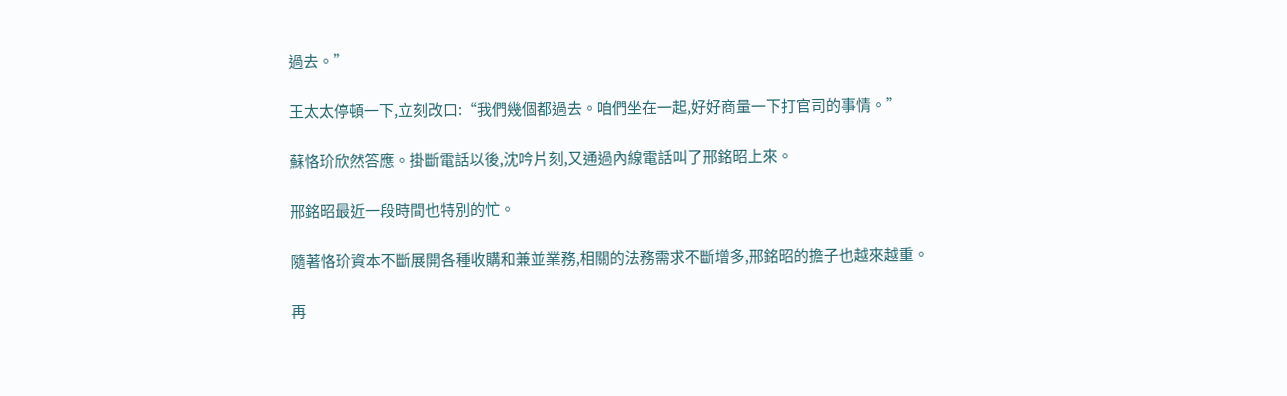過去。”

王太太停頓一下,立刻改口:“我們幾個都過去。咱們坐在一起,好好商量一下打官司的事情。”

蘇恪玠欣然答應。掛斷電話以後,沈吟片刻,又通過內線電話叫了邢銘昭上來。

邢銘昭最近一段時間也特別的忙。

隨著恪玠資本不斷展開各種收購和兼並業務,相關的法務需求不斷增多,邢銘昭的擔子也越來越重。

再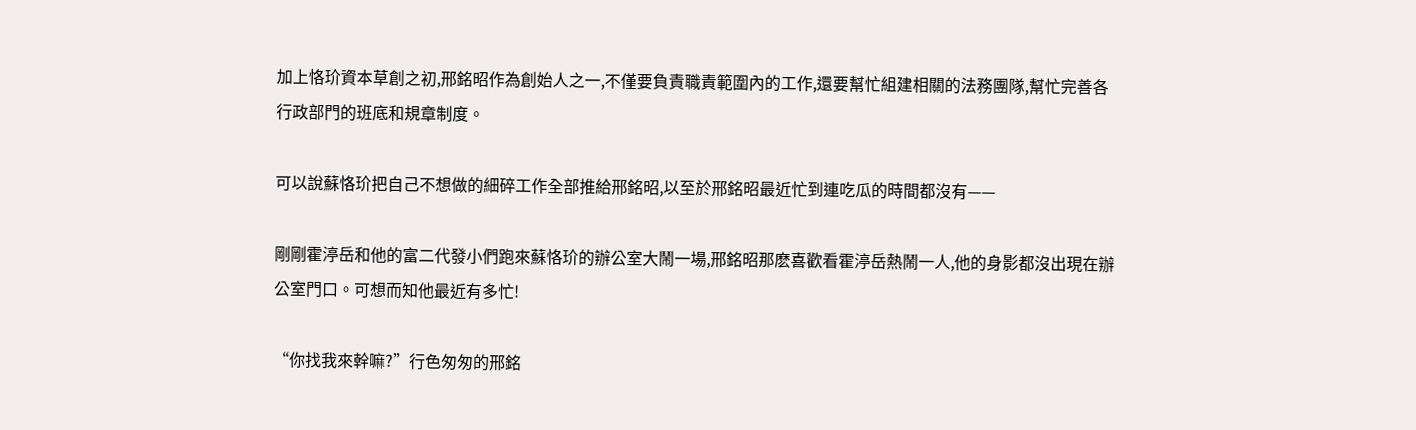加上恪玠資本草創之初,邢銘昭作為創始人之一,不僅要負責職責範圍內的工作,還要幫忙組建相關的法務團隊,幫忙完善各行政部門的班底和規章制度。

可以說蘇恪玠把自己不想做的細碎工作全部推給邢銘昭,以至於邢銘昭最近忙到連吃瓜的時間都沒有——

剛剛霍渟岳和他的富二代發小們跑來蘇恪玠的辦公室大鬧一場,邢銘昭那麽喜歡看霍渟岳熱鬧一人,他的身影都沒出現在辦公室門口。可想而知他最近有多忙!

“你找我來幹嘛?”行色匆匆的邢銘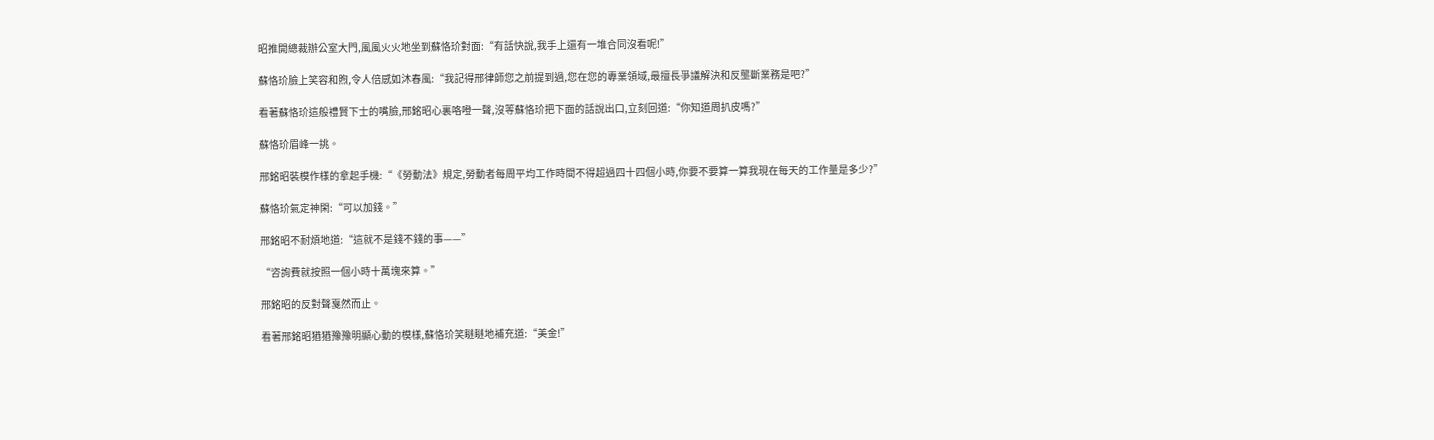昭推開總裁辦公室大門,風風火火地坐到蘇恪玠對面:“有話快說,我手上還有一堆合同沒看呢!”

蘇恪玠臉上笑容和煦,令人倍感如沐春風:“我記得邢律師您之前提到過,您在您的專業領域,最擅長爭議解決和反壟斷業務是吧?”

看著蘇恪玠這般禮賢下士的嘴臉,邢銘昭心裏咯噔一聲,沒等蘇恪玠把下面的話說出口,立刻回道:“你知道周扒皮嗎?”

蘇恪玠眉峰一挑。

邢銘昭裝模作樣的拿起手機:“《勞動法》規定,勞動者每周平均工作時間不得超過四十四個小時,你要不要算一算我現在每天的工作量是多少?”

蘇恪玠氣定神閑:“可以加錢。”

邢銘昭不耐煩地道:“這就不是錢不錢的事——”

“咨詢費就按照一個小時十萬塊來算。”

邢銘昭的反對聲戛然而止。

看著邢銘昭猶猶豫豫明顯心動的模樣,蘇恪玠笑瞇瞇地補充道:“美金!”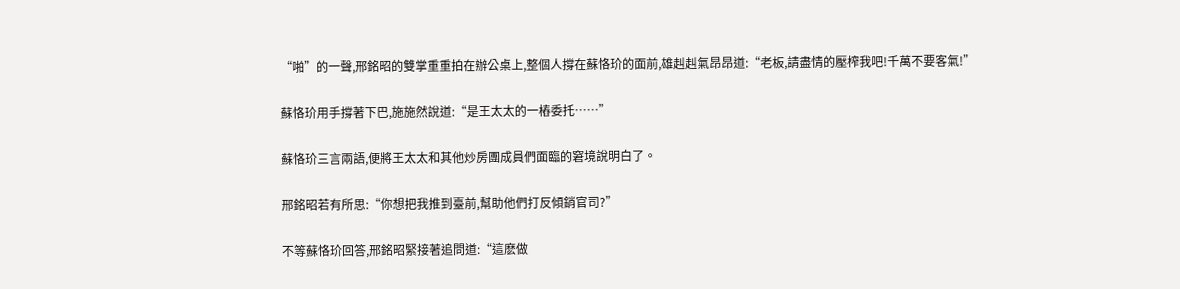“啪”的一聲,邢銘昭的雙掌重重拍在辦公桌上,整個人撐在蘇恪玠的面前,雄赳赳氣昂昂道:“老板,請盡情的壓榨我吧!千萬不要客氣!”

蘇恪玠用手撐著下巴,施施然說道:“是王太太的一樁委托……”

蘇恪玠三言兩語,便將王太太和其他炒房團成員們面臨的窘境說明白了。

邢銘昭若有所思:“你想把我推到臺前,幫助他們打反傾銷官司?”

不等蘇恪玠回答,邢銘昭緊接著追問道:“這麽做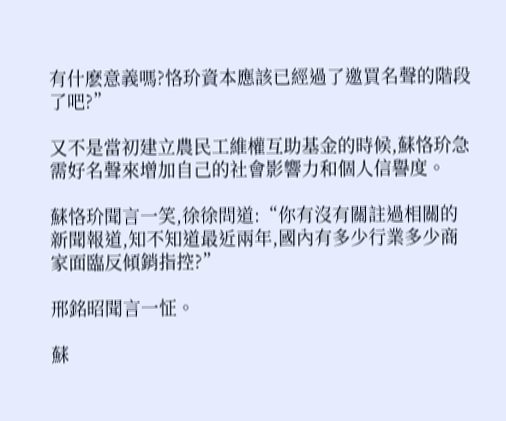有什麽意義嗎?恪玠資本應該已經過了邀買名聲的階段了吧?”

又不是當初建立農民工維權互助基金的時候,蘇恪玠急需好名聲來增加自己的社會影響力和個人信譽度。

蘇恪玠聞言一笑,徐徐問道:“你有沒有關註過相關的新聞報道,知不知道最近兩年,國內有多少行業多少商家面臨反傾銷指控?”

邢銘昭聞言一怔。

蘇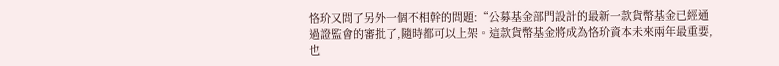恪玠又問了另外一個不相幹的問題:“公募基金部門設計的最新一款貨幣基金已經通過證監會的審批了,隨時都可以上架。這款貨幣基金將成為恪玠資本未來兩年最重要,也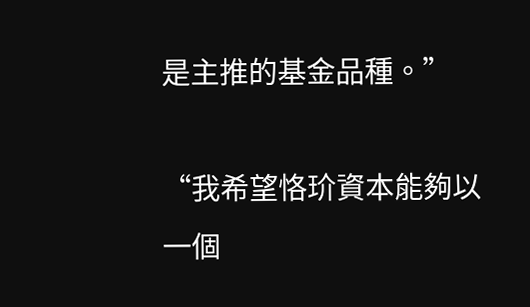是主推的基金品種。”

“我希望恪玠資本能夠以一個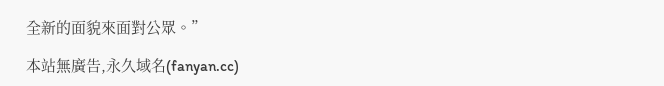全新的面貌來面對公眾。”

本站無廣告,永久域名(fanyan.cc)